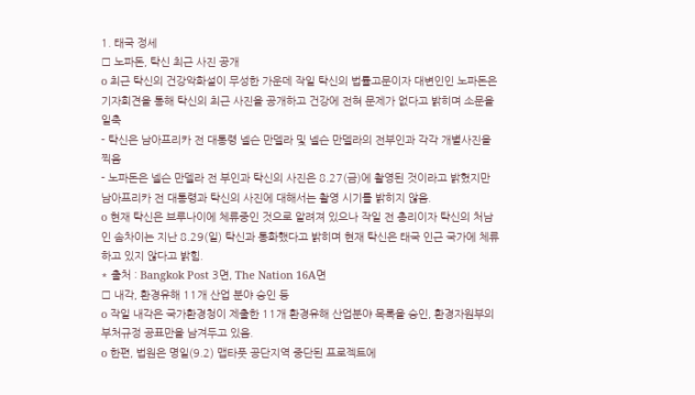1. 태국 정세
□ 노파돈, 탁신 최근 사진 공개
o 최근 탁신의 건강악화설이 무성한 가운데 작일 탁신의 법률고문이자 대변인인 노파돈은 기자회견을 통해 탁신의 최근 사진을 공개하고 건강에 전혀 문제가 없다고 밝히며 소문을 일축
- 탁신은 남아프리카 전 대통령 넬슨 만델라 및 넬슨 만델라의 전부인과 각각 개별사진을 찍음
- 노파돈은 넬슨 만델라 전 부인과 탁신의 사진은 8.27(금)에 촬영된 것이라고 밝혔지만 남아프리카 전 대통령과 탁신의 사진에 대해서는 촬영 시기를 밝히지 않음.
o 현재 탁신은 브루나이에 체류중인 것으로 알려져 있으나 작일 전 총리이자 탁신의 처남인 솜차이는 지난 8.29(일) 탁신과 통화했다고 밝히며 현재 탁신은 태국 인근 국가에 체류하고 있지 않다고 밝힘.
* 출처 : Bangkok Post 3면, The Nation 16A면
□ 내각, 환경유해 11개 산업 분야 승인 등
o 작일 내각은 국가환경청이 제출한 11개 환경유해 산업분야 목록을 승인, 환경자원부의 부처규정 공표만을 남겨두고 있음.
o 한편, 법원은 명일(9.2) 맵타풋 공단지역 중단된 프로젝트에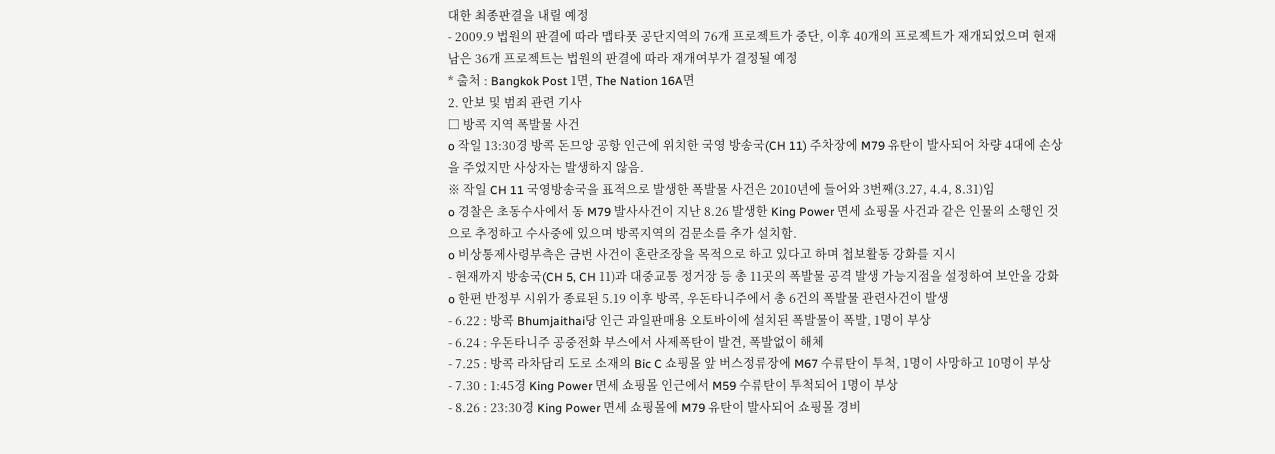대한 최종판결을 내릴 예정
- 2009.9 법원의 판결에 따라 맵타풋 공단지역의 76개 프로젝트가 중단, 이후 40개의 프로젝트가 재개되었으며 현재 남은 36개 프로젝트는 법원의 판결에 따라 재개여부가 결정될 예정
* 출처 : Bangkok Post 1면, The Nation 16A면
2. 안보 및 범죄 관련 기사
□ 방콕 지역 폭발물 사건
o 작일 13:30경 방콕 돈므앙 공항 인근에 위치한 국영 방송국(CH 11) 주차장에 M79 유탄이 발사되어 차량 4대에 손상을 주었지만 사상자는 발생하지 않음.
※ 작일 CH 11 국영방송국을 표적으로 발생한 폭발물 사건은 2010년에 들어와 3번째(3.27, 4.4, 8.31)임
o 경찰은 초동수사에서 동 M79 발사사건이 지난 8.26 발생한 King Power 면세 쇼핑몰 사건과 같은 인물의 소행인 것으로 추정하고 수사중에 있으며 방콕지역의 검문소를 추가 설치함.
o 비상통제사령부측은 금번 사건이 혼란조장을 목적으로 하고 있다고 하며 첩보활동 강화를 지시
- 현재까지 방송국(CH 5, CH 11)과 대중교통 정거장 등 총 11곳의 폭발물 공격 발생 가능지점을 설정하여 보안을 강화
o 한편 반정부 시위가 종료된 5.19 이후 방콕, 우돈타니주에서 총 6건의 폭발물 관련사건이 발생
- 6.22 : 방콕 Bhumjaithai당 인근 과일판매용 오토바이에 설치된 폭발물이 폭발, 1명이 부상
- 6.24 : 우돈타니주 공중전화 부스에서 사제폭탄이 발견, 폭발없이 해체
- 7.25 : 방콕 라차담리 도로 소재의 Bic C 쇼핑몰 앞 버스정류장에 M67 수류탄이 투척, 1명이 사망하고 10명이 부상
- 7.30 : 1:45경 King Power 면세 쇼핑몰 인근에서 M59 수류탄이 투척되어 1명이 부상
- 8.26 : 23:30경 King Power 면세 쇼핑몰에 M79 유탄이 발사되어 쇼핑몰 경비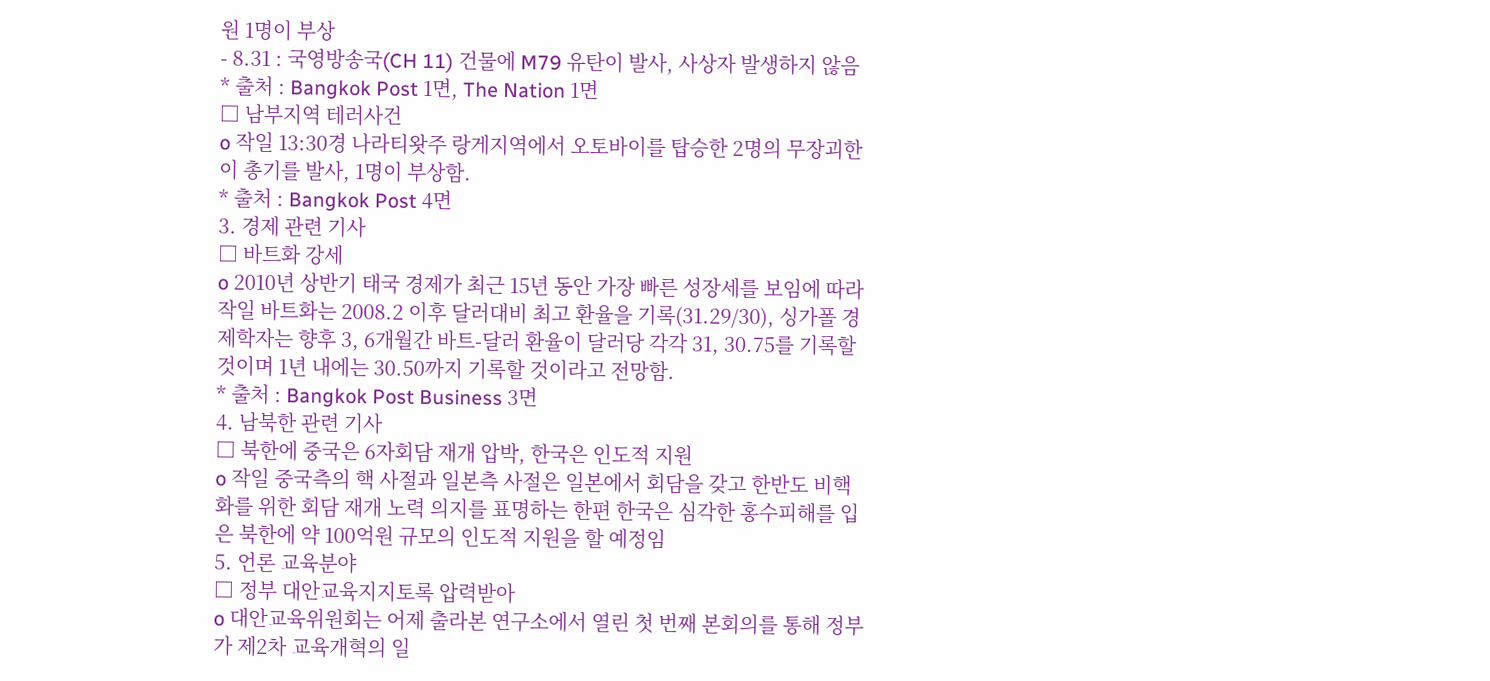원 1명이 부상
- 8.31 : 국영방송국(CH 11) 건물에 M79 유탄이 발사, 사상자 발생하지 않음
* 출처 : Bangkok Post 1면, The Nation 1면
□ 남부지역 테러사건
o 작일 13:30경 나라티왓주 랑게지역에서 오토바이를 탑승한 2명의 무장괴한이 총기를 발사, 1명이 부상함.
* 출처 : Bangkok Post 4면
3. 경제 관련 기사
□ 바트화 강세
o 2010년 상반기 태국 경제가 최근 15년 동안 가장 빠른 성장세를 보임에 따라 작일 바트화는 2008.2 이후 달러대비 최고 환율을 기록(31.29/30), 싱가폴 경제학자는 향후 3, 6개월간 바트-달러 환율이 달러당 각각 31, 30.75를 기록할 것이며 1년 내에는 30.50까지 기록할 것이라고 전망함.
* 출처 : Bangkok Post Business 3면
4. 남북한 관련 기사
□ 북한에 중국은 6자회담 재개 압박, 한국은 인도적 지원
o 작일 중국측의 핵 사절과 일본측 사절은 일본에서 회담을 갖고 한반도 비핵화를 위한 회담 재개 노력 의지를 표명하는 한편 한국은 심각한 홍수피해를 입은 북한에 약 100억원 규모의 인도적 지원을 할 예정임
5. 언론 교육분야
□ 정부 대안교육지지토록 압력받아
o 대안교육위원회는 어제 출라본 연구소에서 열린 첫 번째 본회의를 통해 정부가 제2차 교육개혁의 일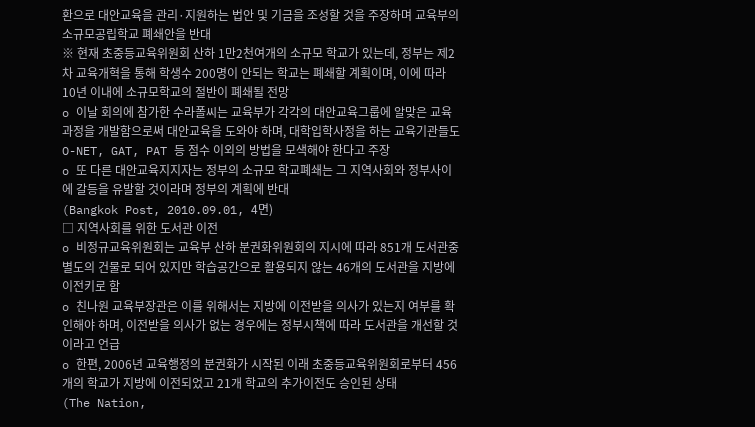환으로 대안교육을 관리·지원하는 법안 및 기금을 조성할 것을 주장하며 교육부의 소규모공립학교 폐쇄안을 반대
※ 현재 초중등교육위원회 산하 1만2천여개의 소규모 학교가 있는데, 정부는 제2차 교육개혁을 통해 학생수 200명이 안되는 학교는 폐쇄할 계획이며, 이에 따라 10년 이내에 소규모학교의 절반이 폐쇄될 전망
o 이날 회의에 참가한 수라폴씨는 교육부가 각각의 대안교육그룹에 알맞은 교육과정을 개발함으로써 대안교육을 도와야 하며, 대학입학사정을 하는 교육기관들도 O-NET, GAT, PAT 등 점수 이외의 방법을 모색해야 한다고 주장
o 또 다른 대안교육지지자는 정부의 소규모 학교폐쇄는 그 지역사회와 정부사이에 갈등을 유발할 것이라며 정부의 계획에 반대
(Bangkok Post, 2010.09.01, 4면)
□ 지역사회를 위한 도서관 이전
o 비정규교육위원회는 교육부 산하 분권화위원회의 지시에 따라 851개 도서관중 별도의 건물로 되어 있지만 학습공간으로 활용되지 않는 46개의 도서관을 지방에 이전키로 함
o 친나원 교육부장관은 이를 위해서는 지방에 이전받을 의사가 있는지 여부를 확인해야 하며, 이전받을 의사가 없는 경우에는 정부시책에 따라 도서관을 개선할 것이라고 언급
o 한편, 2006년 교육행정의 분권화가 시작된 이래 초중등교육위원회로부터 456개의 학교가 지방에 이전되었고 21개 학교의 추가이전도 승인된 상태
(The Nation,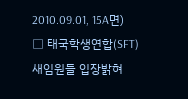2010.09.01, 15A면)
□ 태국학생연합(SFT) 새임원들 입장밝혀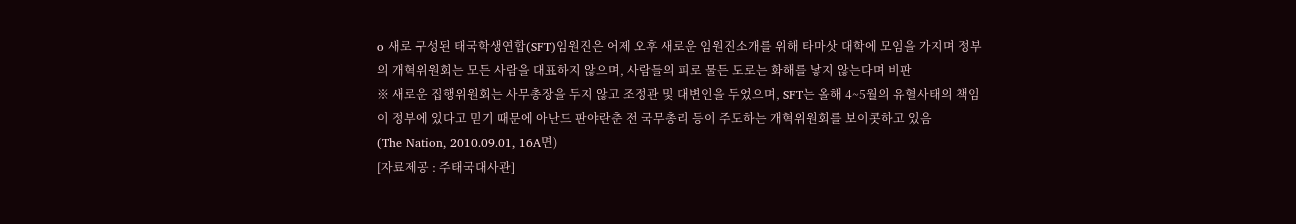o 새로 구성된 태국학생연합(SFT)임원진은 어제 오후 새로운 임원진소개를 위해 타마삿 대학에 모임을 가지며 정부의 개혁위원회는 모든 사람을 대표하지 않으며, 사람들의 피로 물든 도로는 화해를 낳지 않는다며 비판
※ 새로운 집행위원회는 사무총장을 두지 않고 조정관 및 대변인을 두었으며, SFT는 올해 4~5월의 유혈사태의 책임이 정부에 있다고 믿기 때문에 아난드 판야란춘 전 국무총리 등이 주도하는 개혁위원회를 보이콧하고 있음
(The Nation, 2010.09.01, 16A면)
[자료제공 : 주태국대사관]